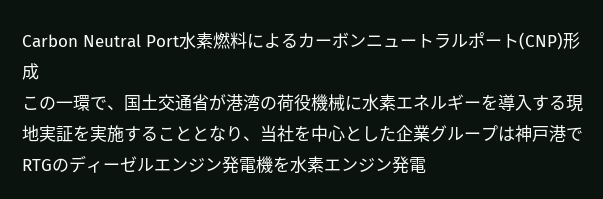Carbon Neutral Port水素燃料によるカーボンニュートラルポート(CNP)形成
この一環で、国土交通省が港湾の荷役機械に水素エネルギーを導入する現地実証を実施することとなり、当社を中心とした企業グループは神戸港でRTGのディーゼルエンジン発電機を⽔素エンジン発電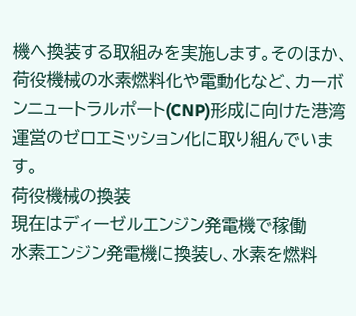機へ換装する取組みを実施します。そのほか、荷役機械の水素燃料化や電動化など、カーボンニュートラルポート(CNP)形成に向けた港湾運営のゼロエミッション化に取り組んでいます。
荷役機械の換装
現在はディーゼルエンジン発電機で稼働
水素エンジン発電機に換装し、水素を燃料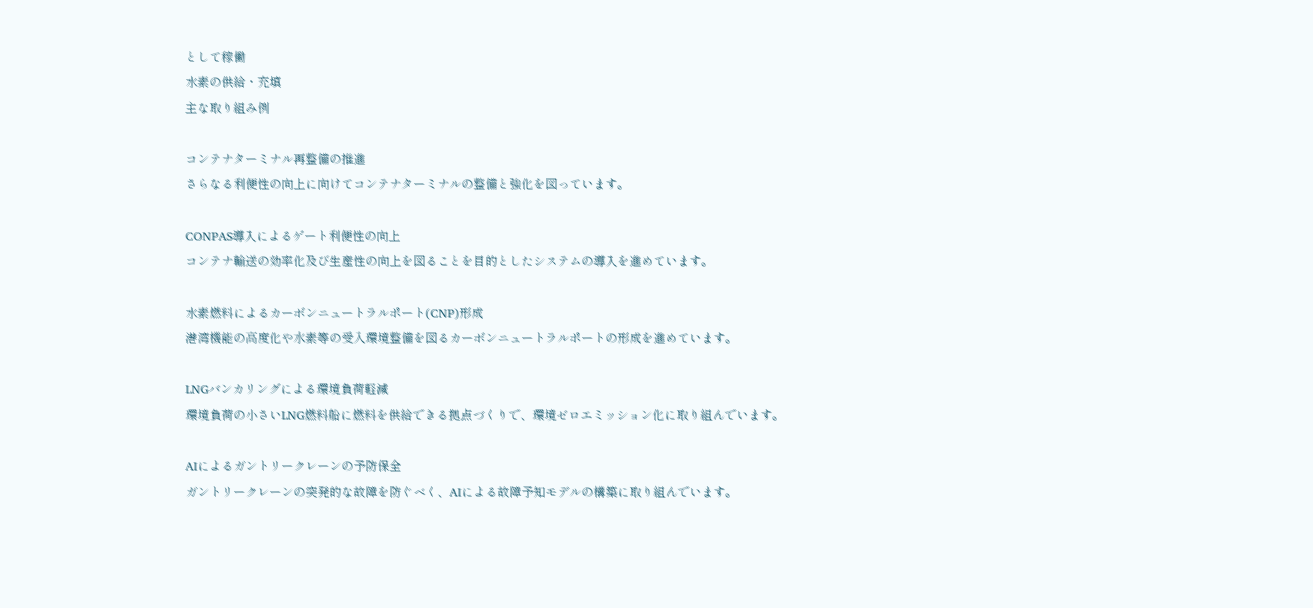として稼働
水素の供給・充填
主な取り組み例

コンテナターミナル再整備の推進
さらなる利便性の向上に向けてコンテナターミナルの整備と強化を図っています。

CONPAS導入によるゲート利便性の向上
コンテナ輸送の効率化及び生産性の向上を図ることを目的としたシステムの導入を進めています。

水素燃料によるカーボンニュートラルポート(CNP)形成
港湾機能の⾼度化や⽔素等の受⼊環境整備を図るカーボンニュートラルポートの形成を進めています。

LNGバンカリングによる環境負荷軽減
環境負荷の小さいLNG燃料船に燃料を供給できる拠点づくりで、環境ゼロエミッション化に取り組んでいます。

AIによるガントリークレーンの予防保全
ガントリークレーンの突発的な故障を防ぐべく、AIによる故障予知モデルの構築に取り組んでいます。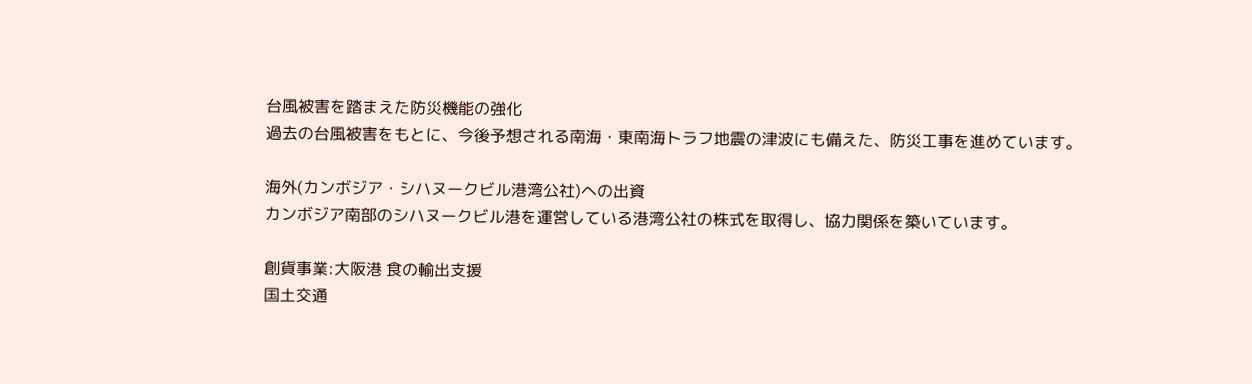台風被害を踏まえた防災機能の強化
過去の台風被害をもとに、今後予想される南海・東南海トラフ地震の津波にも備えた、防災工事を進めています。

海外(カンボジア・シハヌークビル港湾公社)への出資
カンボジア南部のシハヌークビル港を運営している港湾公社の株式を取得し、協力関係を築いています。

創貨事業:大阪港 食の輸出支援
国土交通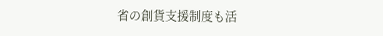省の創貨支援制度も活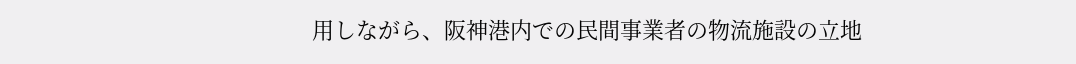用しながら、阪神港内での民間事業者の物流施設の立地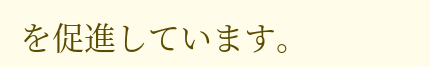を促進しています。